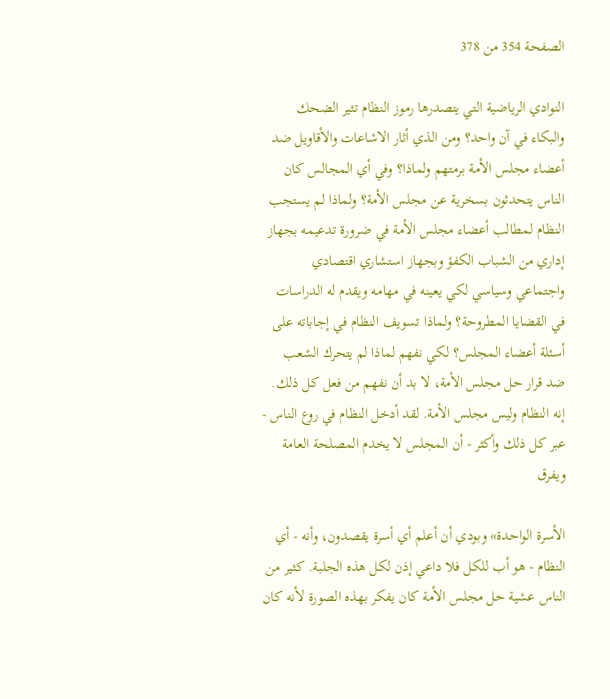الصفحة 354 من 378

النوادي الرياضية التي يتصدرها رموز النظام تثير الضحك والبكاء في آن واحد؟ ومن الذي أثار الاشاعات والأقاويل ضد أعضاء مجلس الأمة برمتهم ولماذا؟ وفي أي المجالس كان الناس يتحدثون بسخرية عن مجلس الأمة؟ ولماذا لم يستجب النظام لمطالب أعضاء مجلس الأمة في ضرورة تدعيمه بجهاز إداري من الشباب الكفؤ وبجهاز استشاري اقتصادي واجتماعي وسياسي لكي يعينه في مهامه ويقدم له الدراسات في القضايا المطروحة؟ ولماذا تسويف النظام في إجاباته على أسئلة أعضاء المجلس؟ لكي نفهم لماذا لم يتحرك الشعب ضد قرار حل مجلس الأمة، لا بد أن نفهم من فعل كل ذلك. إنه النظام وليس مجلس الأمة. لقد أدخل النظام في روع الناس - عبر كل ذلك وأكثر - أن المجلس لا يخدم المصلحة العامة ويفرق

الأسرة الواحدة» وبودي أن أعلم أي أسرة يقصدون، وأنه - أي النظام - هو أب للكل فلا داعي إذن لكل هذه الجلبة. كثير من الناس عشية حل مجلس الأمة كان يفكر بهذه الصورة لأنه كان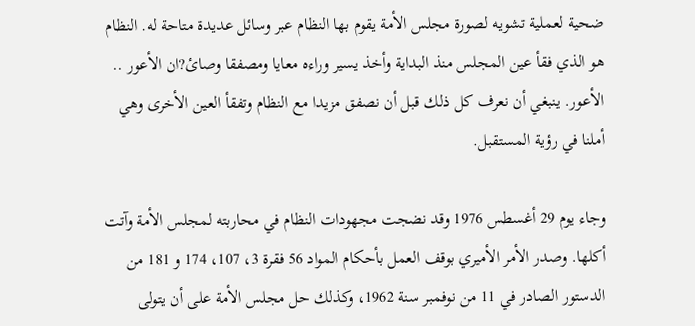ضحية لعملية تشويه لصورة مجلس الأمة يقوم بها النظام عبر وسائل عديدة متاحة له. النظام هو الذي فقأ عين المجلس منذ البداية وأخذ يسير وراءه معايا ومصفقا وصائ?ان الأعور .. الأعور. ينبغي أن نعرف كل ذلك قبل أن نصفق مزيدا مع النظام وتفقأ العين الأخرى وهي أملنا في رؤية المستقبل.

وجاء يوم 29 أغسطس 1976 وقد نضجت مجهودات النظام في محاربته لمجلس الأمة وآتت أكلها. وصدر الأمر الأميري بوقف العمل بأحكام المواد 56 فقرة 3، 107، 174 و 181 من الدستور الصادر في 11 من نوفمبر سنة 1962، وكذلك حل مجلس الأمة على أن يتولى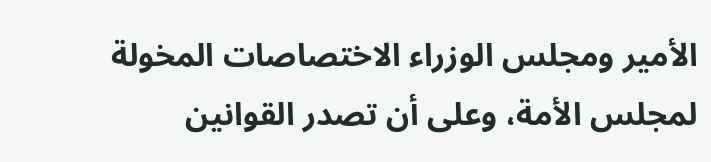الأمير ومجلس الوزراء الاختصاصات المخولة لمجلس الأمة، وعلى أن تصدر القوانين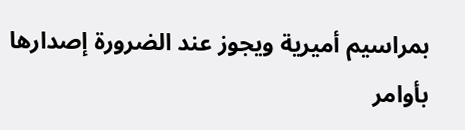بمراسيم أميرية ويجوز عند الضرورة إصدارها بأوامر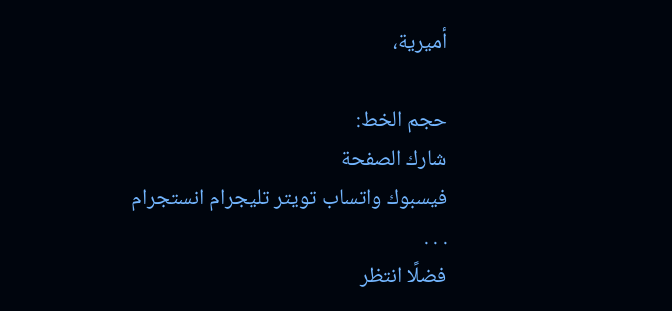أميرية،

حجم الخط:
شارك الصفحة
فيسبوك واتساب تويتر تليجرام انستجرام
. . .
فضلًا انتظر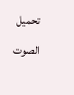تحميل الصوت